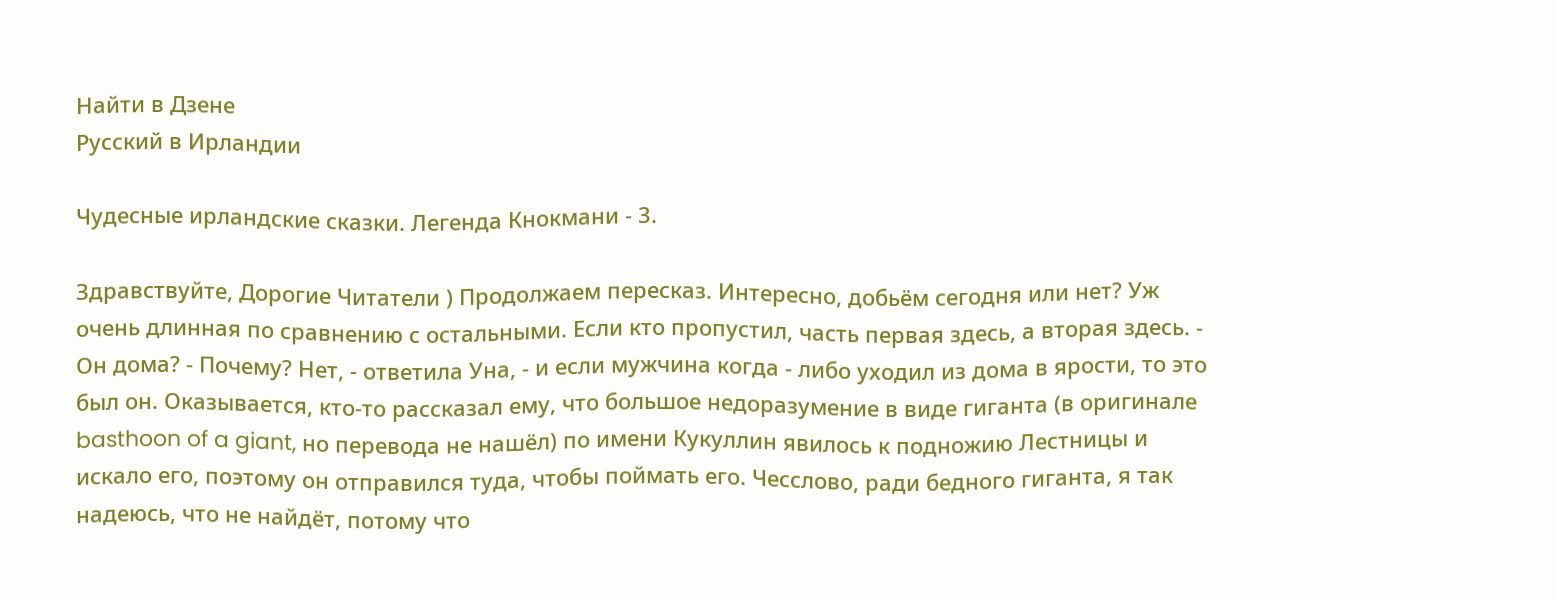Найти в Дзене
Русский в Ирландии

Чудесные ирландские сказки. Легенда Кнокмани - 3.

Здравствуйте, Дорогие Читатели ) Продолжаем пересказ. Интересно, добьём сегодня или нет? Уж очень длинная по сравнению с остальными. Если кто пропустил, часть первая здесь, а вторая здесь. - Он дома? - Почему? Нет, - ответила Уна, - и если мужчина когда - либо уходил из дома в ярости, то это был он. Оказывается, кто-то рассказал ему, что большое недоразумение в виде гиганта (в оригинале basthoon of a giant, но перевода не нашёл) по имени Кукуллин явилось к подножию Лестницы и искало его, поэтому он отправился туда, чтобы поймать его. Чесслово, ради бедного гиганта, я так надеюсь, что не найдёт, потому что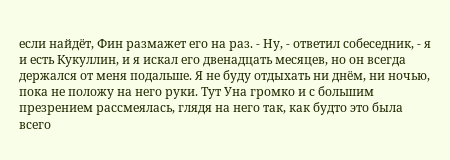если найдёт, Фин размажет его на раз. - Ну, - ответил собеседник, - я и есть Кукуллин, и я искал его двенадцать месяцев, но он всегда держался от меня подальше. Я не буду отдыхать ни днём, ни ночью, пока не положу на него руки. Тут Уна громко и с большим презрением рассмеялась, глядя на него так, как будто это была всего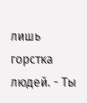лишь горстка людей. - Ты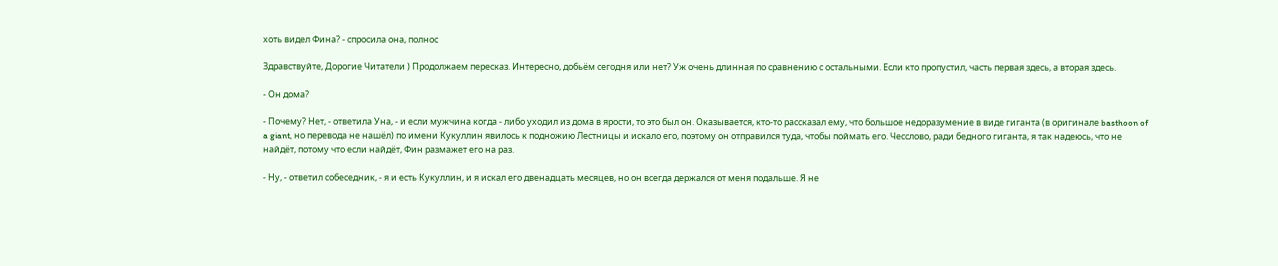хоть видел Фина? - спросила она, полнос

Здравствуйте, Дорогие Читатели ) Продолжаем пересказ. Интересно, добьём сегодня или нет? Уж очень длинная по сравнению с остальными. Если кто пропустил, часть первая здесь, а вторая здесь.

- Он дома?

- Почему? Нет, - ответила Уна, - и если мужчина когда - либо уходил из дома в ярости, то это был он. Оказывается, кто-то рассказал ему, что большое недоразумение в виде гиганта (в оригинале basthoon of a giant, но перевода не нашёл) по имени Кукуллин явилось к подножию Лестницы и искало его, поэтому он отправился туда, чтобы поймать его. Чесслово, ради бедного гиганта, я так надеюсь, что не найдёт, потому что если найдёт, Фин размажет его на раз.

- Ну, - ответил собеседник, - я и есть Кукуллин, и я искал его двенадцать месяцев, но он всегда держался от меня подальше. Я не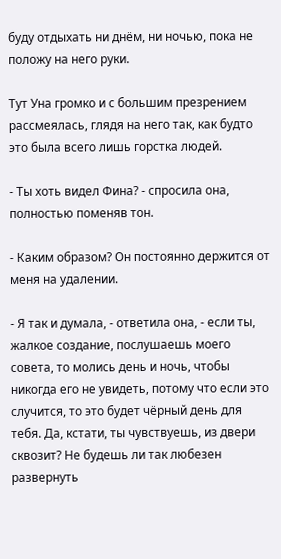буду отдыхать ни днём, ни ночью, пока не положу на него руки.

Тут Уна громко и с большим презрением рассмеялась, глядя на него так, как будто это была всего лишь горстка людей.

- Ты хоть видел Фина? - спросила она, полностью поменяв тон.

- Каким образом? Он постоянно держится от меня на удалении.

- Я так и думала, - ответила она, - если ты, жалкое создание, послушаешь моего совета, то молись день и ночь, чтобы никогда его не увидеть, потому что если это случится, то это будет чёрный день для тебя. Да, кстати, ты чувствуешь, из двери сквозит? Не будешь ли так любезен развернуть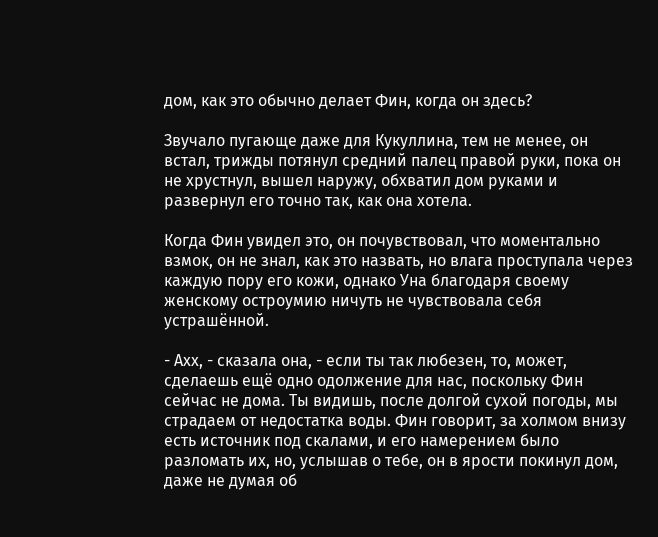дом, как это обычно делает Фин, когда он здесь?

Звучало пугающе даже для Кукуллина, тем не менее, он встал, трижды потянул средний палец правой руки, пока он не хрустнул, вышел наружу, обхватил дом руками и развернул его точно так, как она хотела.

Когда Фин увидел это, он почувствовал, что моментально взмок, он не знал, как это назвать, но влага проступала через каждую пору его кожи, однако Уна благодаря своему женскому остроумию ничуть не чувствовала себя устрашённой.

- Ахх, - сказала она, - если ты так любезен, то, может, сделаешь ещё одно одолжение для нас, поскольку Фин сейчас не дома. Ты видишь, после долгой сухой погоды, мы страдаем от недостатка воды. Фин говорит, за холмом внизу есть источник под скалами, и его намерением было разломать их, но, услышав о тебе, он в ярости покинул дом, даже не думая об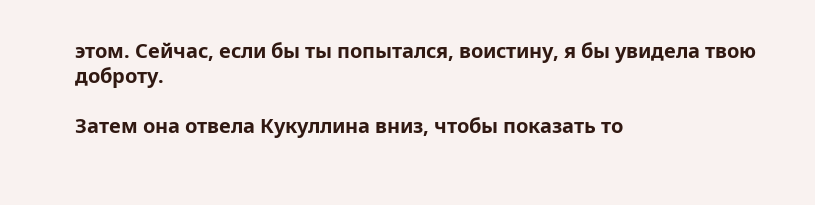этом. Сейчас, если бы ты попытался, воистину, я бы увидела твою доброту.

Затем она отвела Кукуллина вниз, чтобы показать то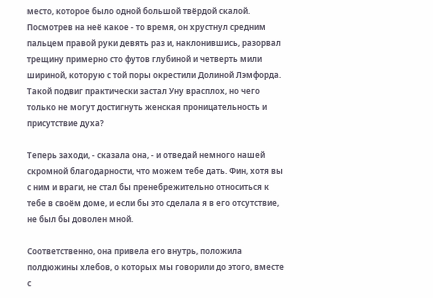место, которое было одной большой твёрдой скалой. Посмотрев на неё какое - то время, он хрустнул средним пальцем правой руки девять раз и, наклонившись, разорвал трещину примерно сто футов глубиной и четверть мили шириной, которую с той поры окрестили Долиной Лэмфорда. Такой подвиг практически застал Уну врасплох, но чего только не могут достигнуть женская проницательность и присутствие духа?

Теперь заходи, - сказала она, - и отведай немного нашей скромной благодарности, что можем тебе дать. Фин, хотя вы с ним и враги, не стал бы пренебрежительно относиться к тебе в своём доме, и если бы это сделала я в его отсутствие, не был бы доволен мной.

Соответственно, она привела его внутрь, положила полдюжины хлебов, о которых мы говорили до этого, вместе с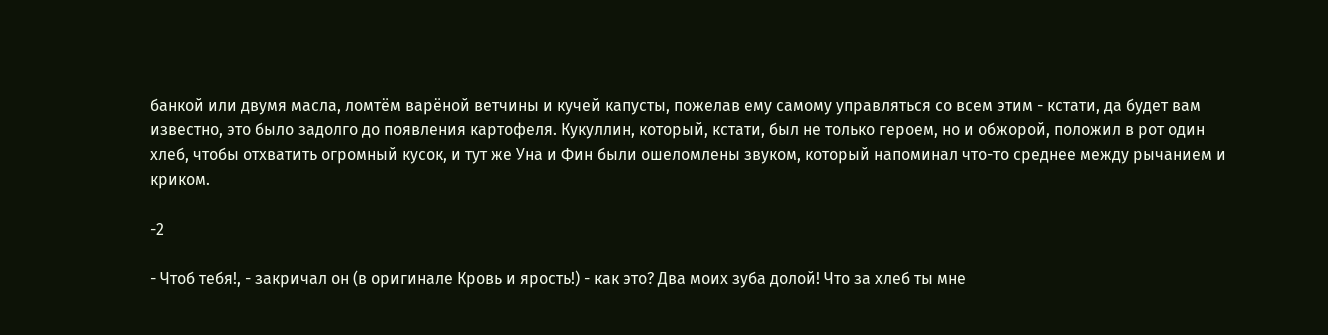банкой или двумя масла, ломтём варёной ветчины и кучей капусты, пожелав ему самому управляться со всем этим - кстати, да будет вам известно, это было задолго до появления картофеля. Кукуллин, который, кстати, был не только героем, но и обжорой, положил в рот один хлеб, чтобы отхватить огромный кусок, и тут же Уна и Фин были ошеломлены звуком, который напоминал что-то среднее между рычанием и криком.

-2

- Чтоб тебя!, - закричал он (в оригинале Кровь и ярость!) - как это? Два моих зуба долой! Что за хлеб ты мне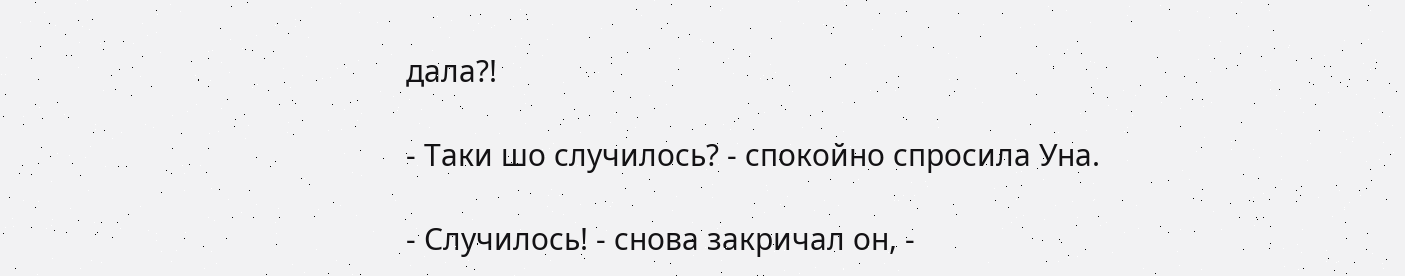дала?!

- Таки шо случилось? - спокойно спросила Уна.

- Случилось! - снова закричал он, -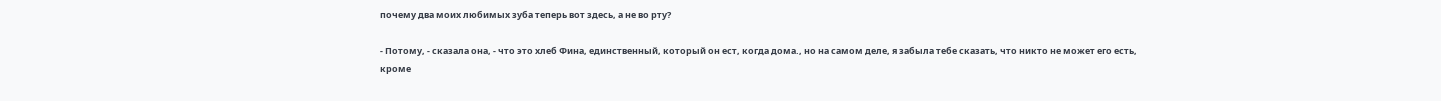почему два моих любимых зуба теперь вот здесь, а не во рту?

- Потому, - сказала она, - что это хлеб Фина, единственный, который он ест, когда дома., но на самом деле, я забыла тебе сказать, что никто не может его есть, кроме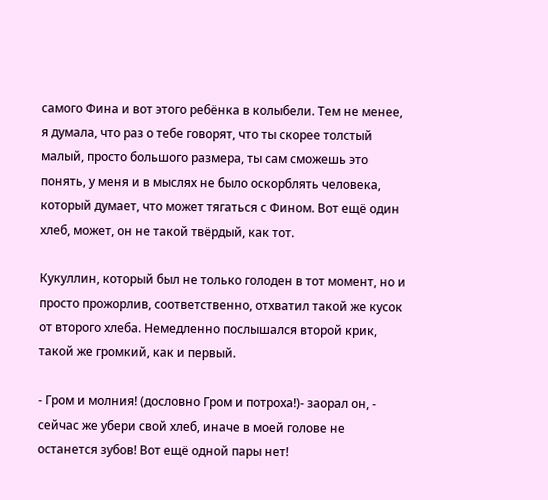самого Фина и вот этого ребёнка в колыбели. Тем не менее, я думала, что раз о тебе говорят, что ты скорее толстый малый, просто большого размера, ты сам сможешь это понять, у меня и в мыслях не было оскорблять человека, который думает, что может тягаться с Фином. Вот ещё один хлеб, может, он не такой твёрдый, как тот.

Кукуллин, который был не только голоден в тот момент, но и просто прожорлив, соответственно, отхватил такой же кусок от второго хлеба. Немедленно послышался второй крик, такой же громкий, как и первый.

- Гром и молния! (дословно Гром и потроха!)- заорал он, - сейчас же убери свой хлеб, иначе в моей голове не останется зубов! Вот ещё одной пары нет!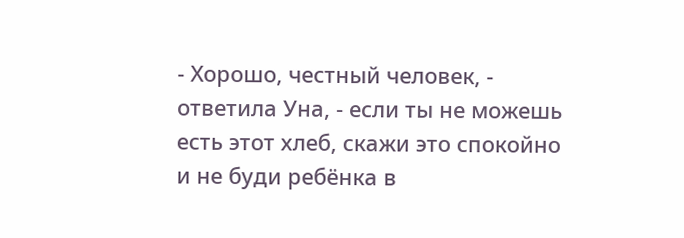- Хорошо, честный человек, - ответила Уна, - если ты не можешь есть этот хлеб, скажи это спокойно и не буди ребёнка в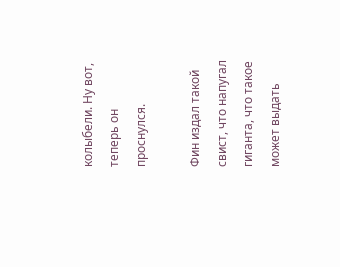колыбели. Ну вот, теперь он проснулся.

Фин издал такой свист, что напугал гиганта, что такое может выдать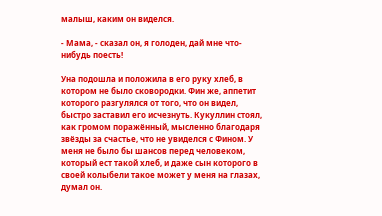малыш, каким он виделся.

- Мама, - сказал он, я голоден, дай мне что-нибудь поесть!

Уна подошла и положила в его руку хлеб, в котором не было сковородки. Фин же, аппетит которого разгулялся от того, что он видел, быстро заставил его исчезнуть. Кукуллин стоял, как громом поражённый, мысленно благодаря звёзды за счастье, что не увиделся с Фином. У меня не было бы шансов перед человеком, который ест такой хлеб, и даже сын которого в своей колыбели такое может у меня на глазах, думал он.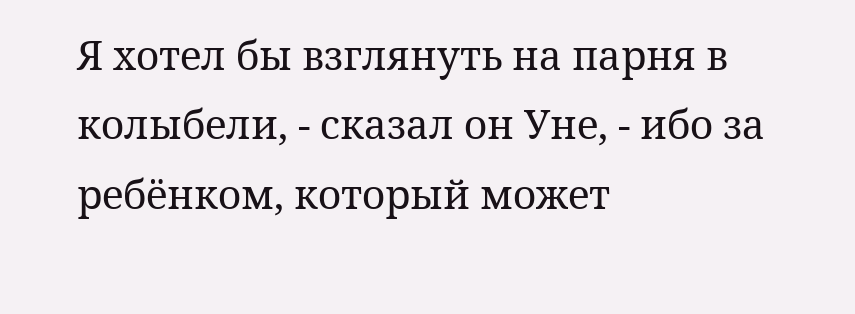Я хотел бы взглянуть на парня в колыбели, - сказал он Уне, - ибо за ребёнком, который может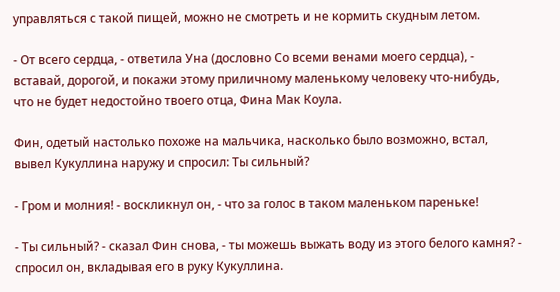управляться с такой пищей, можно не смотреть и не кормить скудным летом.

- От всего сердца, - ответила Уна (дословно Со всеми венами моего сердца), - вставай, дорогой, и покажи этому приличному маленькому человеку что-нибудь, что не будет недостойно твоего отца, Фина Мак Коула.

Фин, одетый настолько похоже на мальчика, насколько было возможно, встал, вывел Кукуллина наружу и спросил: Ты сильный?

- Гром и молния! - воскликнул он, - что за голос в таком маленьком пареньке!

- Ты сильный? - сказал Фин снова, - ты можешь выжать воду из этого белого камня? - спросил он, вкладывая его в руку Кукуллина.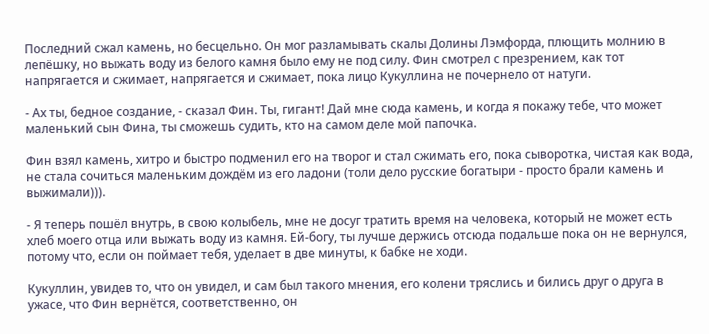Последний сжал камень, но бесцельно. Он мог разламывать скалы Долины Лэмфорда, плющить молнию в лепёшку, но выжать воду из белого камня было ему не под силу. Фин смотрел с презрением, как тот напрягается и сжимает, напрягается и сжимает, пока лицо Кукуллина не почернело от натуги.

- Ах ты, бедное создание, - сказал Фин. Ты, гигант! Дай мне сюда камень, и когда я покажу тебе, что может маленький сын Фина, ты сможешь судить, кто на самом деле мой папочка.

Фин взял камень, хитро и быстро подменил его на творог и стал сжимать его, пока сыворотка, чистая как вода, не стала сочиться маленьким дождём из его ладони (толи дело русские богатыри - просто брали камень и выжимали))).

- Я теперь пошёл внутрь, в свою колыбель, мне не досуг тратить время на человека, который не может есть хлеб моего отца или выжать воду из камня. Ей-богу, ты лучше держись отсюда подальше пока он не вернулся, потому что, если он поймает тебя, уделает в две минуты, к бабке не ходи.

Кукуллин, увидев то, что он увидел, и сам был такого мнения, его колени тряслись и бились друг о друга в ужасе, что Фин вернётся, соответственно, он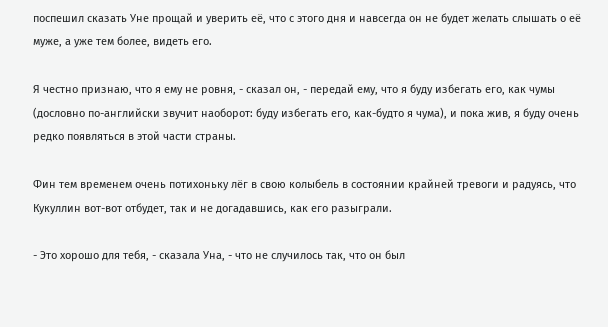поспешил сказать Уне прощай и уверить её, что с этого дня и навсегда он не будет желать слышать о её муже, а уже тем более, видеть его.

Я честно признаю, что я ему не ровня, - сказал он, - передай ему, что я буду избегать его, как чумы (дословно по-английски звучит наоборот: буду избегать его, как-будто я чума), и пока жив, я буду очень редко появляться в этой части страны.

Фин тем временем очень потихоньку лёг в свою колыбель в состоянии крайней тревоги и радуясь, что Кукуллин вот-вот отбудет, так и не догадавшись, как его разыграли.

- Это хорошо для тебя, - сказала Уна, - что не случилось так, что он был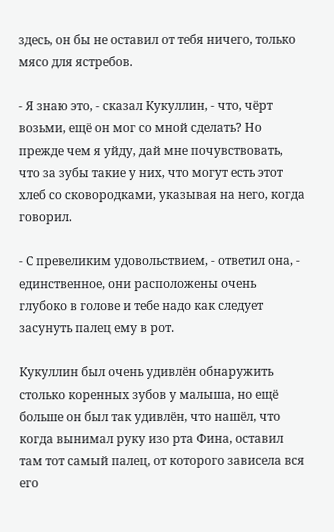здесь, он бы не оставил от тебя ничего, только мясо для ястребов.

- Я знаю это, - сказал Кукуллин, - что, чёрт возьми, ещё он мог со мной сделать? Но прежде чем я уйду, дай мне почувствовать, что за зубы такие у них, что могут есть этот хлеб со сковородками, указывая на него, когда говорил.

- С превеликим удовольствием, - ответил она, - единственное, они расположены очень глубоко в голове и тебе надо как следует засунуть палец ему в рот.

Кукуллин был очень удивлён обнаружить столько коренных зубов у малыша, но ещё больше он был так удивлён, что нашёл, что когда вынимал руку изо рта Фина, оставил там тот самый палец, от которого зависела вся его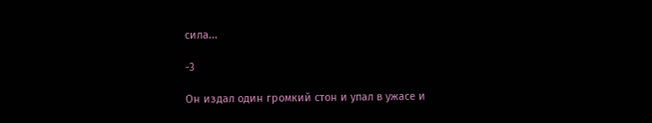сила...

-3

Он издал один громкий стон и упал в ужасе и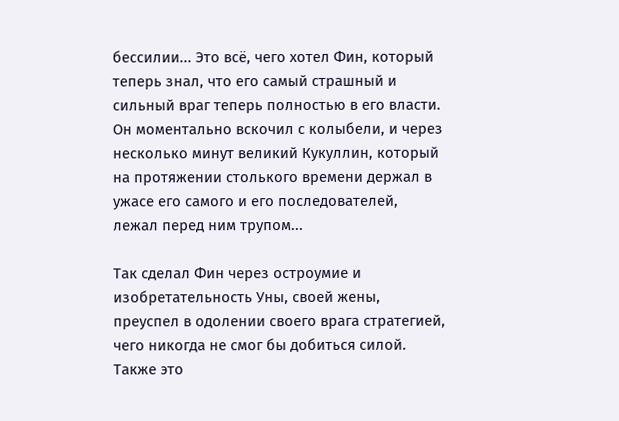бессилии... Это всё, чего хотел Фин, который теперь знал, что его самый страшный и сильный враг теперь полностью в его власти. Он моментально вскочил с колыбели, и через несколько минут великий Кукуллин, который на протяжении столького времени держал в ужасе его самого и его последователей, лежал перед ним трупом...

Так сделал Фин через остроумие и изобретательность Уны, своей жены, преуспел в одолении своего врага стратегией, чего никогда не смог бы добиться силой. Также это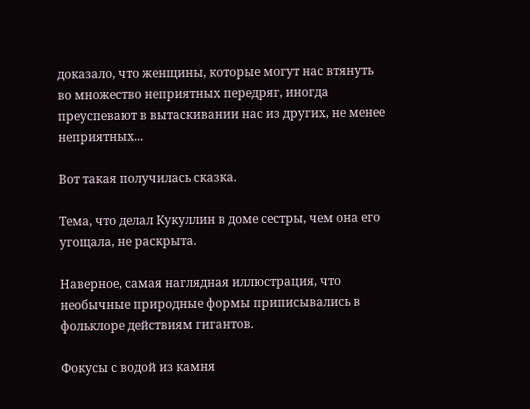доказало, что женщины, которые могут нас втянуть во множество неприятных передряг, иногда преуспевают в вытаскивании нас из других, не менее неприятных...

Вот такая получилась сказка.

Тема, что делал Кукуллин в доме сестры, чем она его угощала, не раскрыта.

Наверное, самая наглядная иллюстрация, что необычные природные формы приписывались в фольклоре действиям гигантов.

Фокусы с водой из камня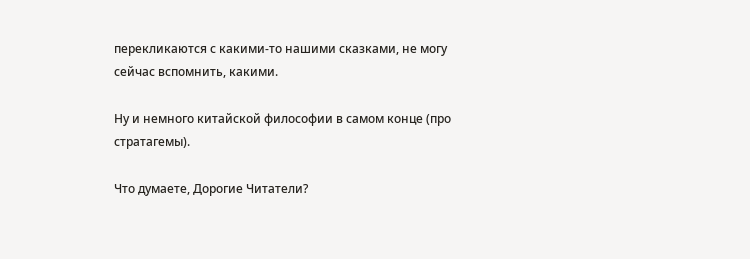перекликаются с какими-то нашими сказками, не могу сейчас вспомнить, какими.

Ну и немного китайской философии в самом конце (про стратагемы).

Что думаете, Дорогие Читатели?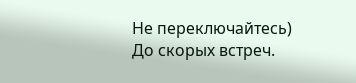Не переключайтесь) До скорых встреч.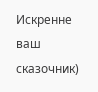Искренне ваш сказочник)